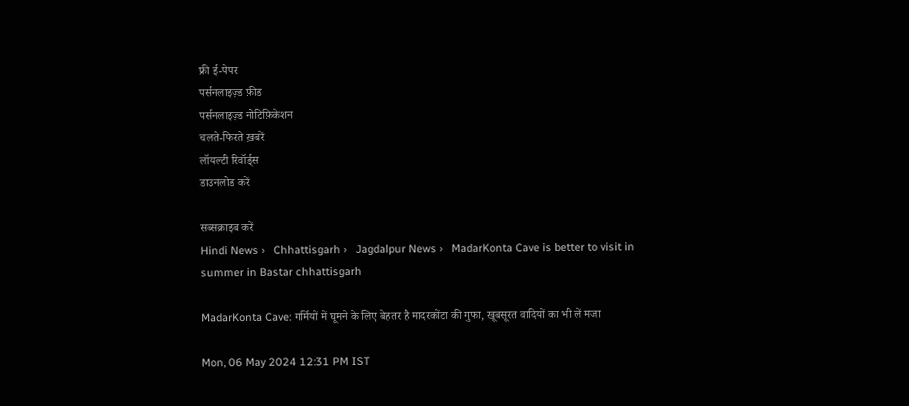फ्री ई-पेपर
पर्सनलाइज़्ड फ़ीड
पर्सनलाइज़्ड नोटिफ़िकेशन
चलते-फिरते ख़बरें
लॉयल्टी रिवॉर्ड्स
डाउनलोड करें

सब्सक्राइब करें
Hindi News ›   Chhattisgarh ›   Jagdalpur News ›   MadarKonta Cave is better to visit in summer in Bastar chhattisgarh

MadarKonta Cave: गर्मियों में घूमने के लिए बेहतर है मादरकोंटा की गुफा, खूबसूरत वादियों का भी लें मजा

Mon, 06 May 2024 12:31 PM IST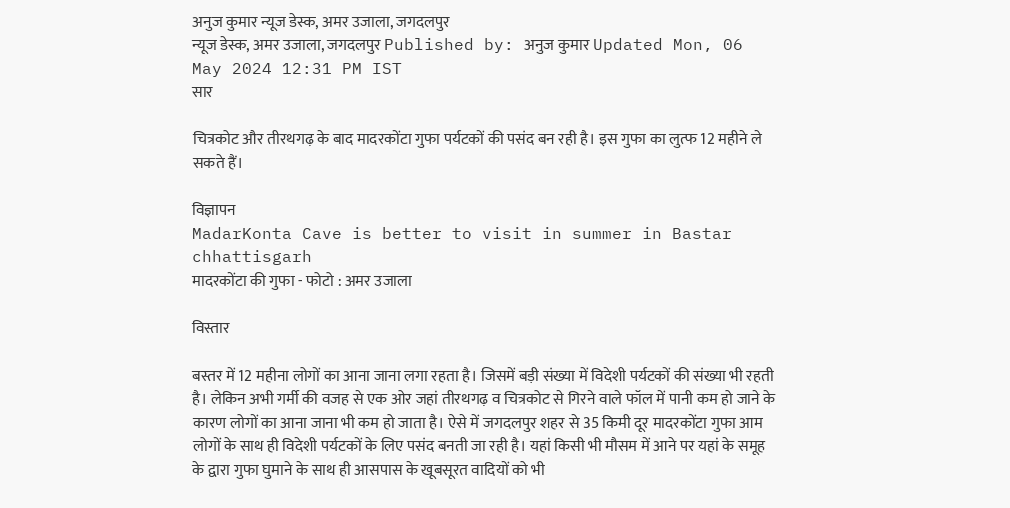अनुज कुमार न्यूज डेस्क, अमर उजाला, जगदलपुर
न्यूज डेस्क, अमर उजाला, जगदलपुर Published by: अनुज कुमार Updated Mon, 06 May 2024 12:31 PM IST
सार

चित्रकोट और तीरथगढ़ के बाद मादरकोंटा गुफा पर्यटकों की पसंद बन रही है। इस गुफा का लुत्फ 12 महीने ले सकते हैं।

विज्ञापन
MadarKonta Cave is better to visit in summer in Bastar chhattisgarh
मादरकोंटा की गुफा - फोटो : अमर उजाला

विस्तार

बस्तर में 12 महीना लोगों का आना जाना लगा रहता है। जिसमें बड़ी संख्या में विदेशी पर्यटकों की संख्या भी रहती है। लेकिन अभी गर्मी की वजह से एक ओर जहां तीरथगढ़ व चित्रकोट से गिरने वाले फॉल में पानी कम हो जाने के कारण लोगों का आना जाना भी कम हो जाता है। ऐसे में जगदलपुर शहर से 35 किमी दूर मादरकोंटा गुफा आम लोगों के साथ ही विदेशी पर्यटकों के लिए पसंद बनती जा रही है। यहां किसी भी मौसम में आने पर यहां के समूह के द्वारा गुफा घुमाने के साथ ही आसपास के खूबसूरत वादियों को भी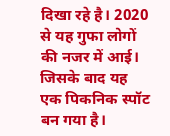दिखा रहे है। 2020 से यह गुफा लोगों की नजर में आई। जिसके बाद यह एक पिकनिक स्पॉट बन गया है।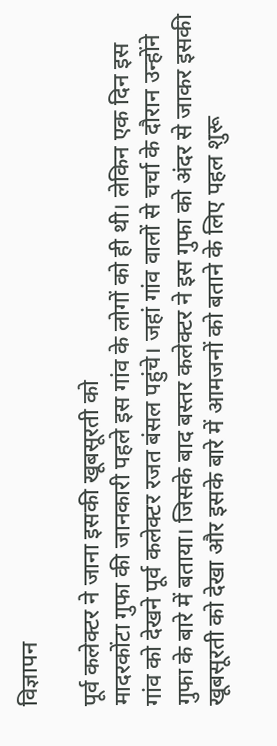विज्ञापन

पूर्व कलेक्टर ने जाना इसकी खूबसूरती को
मादरकोंटा गुफा की जानकारी पहले इस गांव के लोगों को ही थी। लेकिन एक दिन इस गांव को देखने पूर्व कलेक्टर रजत बंसल पहुंचे। जहां गांव वालों से चर्चा के दौरान उन्होंने गुफा के बारे में बताया। जिसके बाद बस्तर कलेक्टर ने इस गुफा को अंदर से जाकर इसकी खूबसूरती को देखा और इसके बारे में आमजनों को बताने के लिए पहल शुरू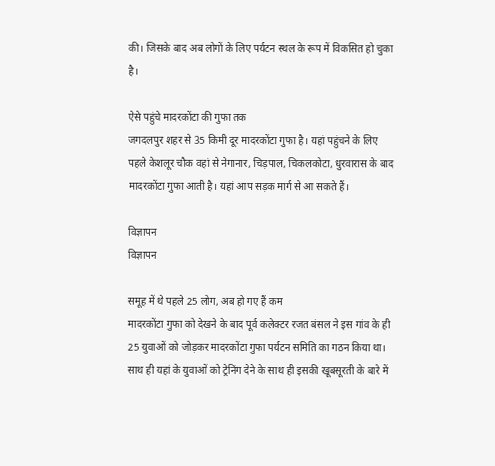की। जिसके बाद अब लोगों के लिए पर्यटन स्थल के रूप में विकसित हो चुका है।

ऐसे पहुंचे मादरकोंटा की गुफा तक
जगदलपुर शहर से 35 किमी दूर मादरकोंटा गुफा है। यहां पहुंचने के लिए पहले केशलूर चौक वहां से नेगानार, चिड़पाल, चिकलकोटा, धुरवारास के बाद मादरकोंटा गुफा आती है। यहां आप सड़क मार्ग से आ सकते हैं।

विज्ञापन
विज्ञापन

समूह में थे पहले 25 लोग, अब हो गए हैं कम
मादरकोंटा गुफा को देखने के बाद पूर्व कलेक्टर रजत बंसल ने इस गांव के ही 25 युवाओं को जोड़कर मादरकोंटा गुफा पर्यटन समिति का गठन किया था। साथ ही यहां के युवाओं को ट्रेनिंग देने के साथ ही इसकी खूबसूरती के बारे में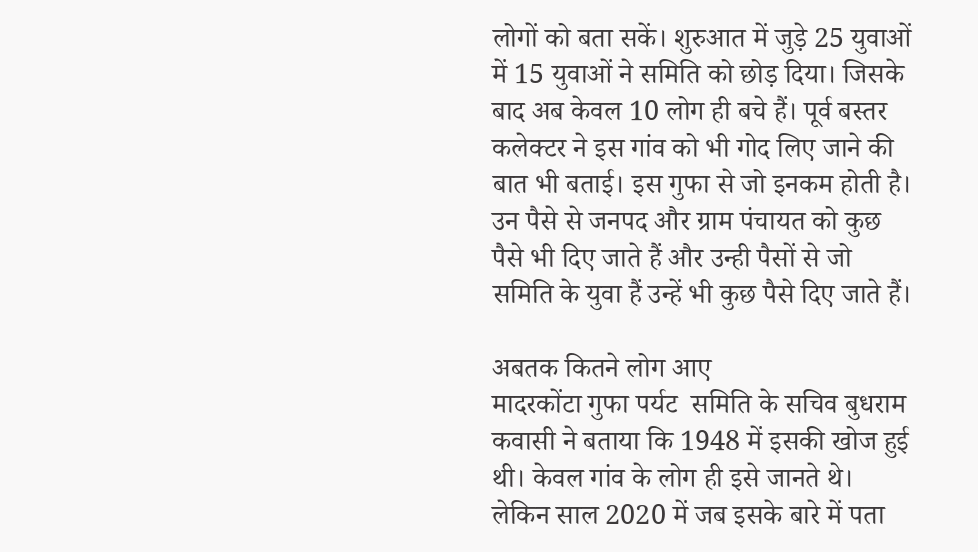लोगों को बता सकें। शुरुआत में जुड़े 25 युवाओं में 15 युवाओं ने समिति को छोड़ दिया। जिसके बाद अब केवल 10 लोग ही बचे हैं। पूर्व बस्तर कलेक्टर ने इस गांव को भी गोद लिए जाने की बात भी बताई। इस गुफा से जो इनकम होती है। उन पैसे से जनपद और ग्राम पंचायत को कुछ पैसे भी दिए जाते हैं और उन्ही पैसों से जो समिति के युवा हैं उन्हें भी कुछ पैसे दिए जाते हैं।

अबतक कितने लोग आए
मादरकोंटा गुफा पर्यट  समिति के सचिव बुधराम कवासी ने बताया कि 1948 में इसकी खोज हुई थी। केवल गांव के लोग ही इसे जानते थे। लेकिन साल 2020 में जब इसके बारे में पता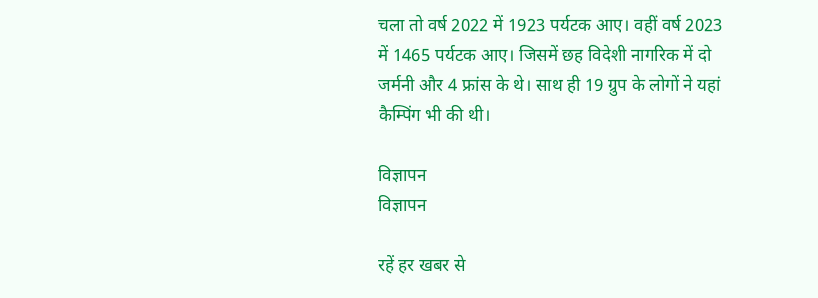चला तो वर्ष 2022 में 1923 पर्यटक आए। वहीं वर्ष 2023 में 1465 पर्यटक आए। जिसमें छह विदेशी नागरिक में दो जर्मनी और 4 फ्रांस के थे। साथ ही 19 ग्रुप के लोगों ने यहां कैम्पिंग भी की थी।

विज्ञापन
विज्ञापन

रहें हर खबर से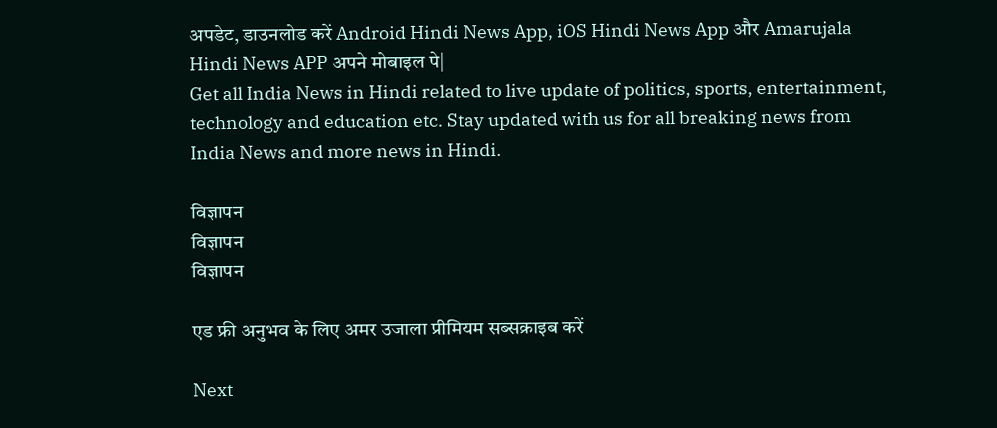अपडेट, डाउनलोड करें Android Hindi News App, iOS Hindi News App और Amarujala Hindi News APP अपने मोबाइल पे|
Get all India News in Hindi related to live update of politics, sports, entertainment, technology and education etc. Stay updated with us for all breaking news from India News and more news in Hindi.

विज्ञापन
विज्ञापन
विज्ञापन

एड फ्री अनुभव के लिए अमर उजाला प्रीमियम सब्सक्राइब करें

Next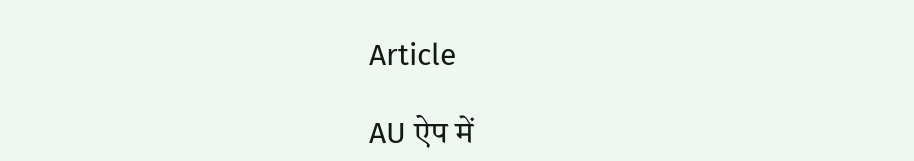Article

AU ऐप में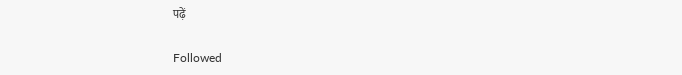पढ़ें

Followed